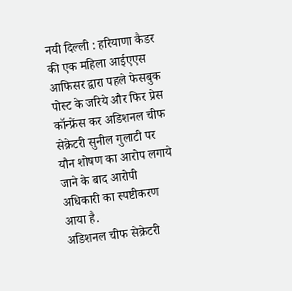नयी दिल्ली : हरियाणा कैडर की एक महिला आईएएस आफिसर द्वारा पहले फेसबुक पोस्ट के जरिये और फिर प्रेस कॉन्फ्रेंस कर अडिशनल चीफ सेक्रेटरी सुनील गुलाटी पर यौन शोषण का आरोप लगाये जाने के बाद आरोपी अधिकारी का स्पष्टीकरण आया है.
अडिशनल चीफ सेक्रेटरी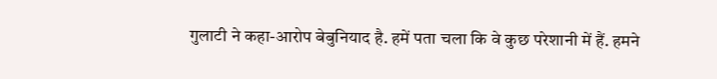गुलाटी ने कहा-आरोप बेबुनियाद है. हमें पता चला कि वे कुछ परेशानी में हैं. हमने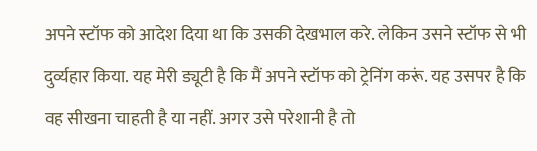अपने स्टॉफ को आदेश दिया था कि उसकी देखभाल करे. लेकिन उसने स्टॉफ से भी दुर्व्यहार किया. यह मेरी ड्यूटी है कि मैं अपने स्टॉफ को ट्रेनिंग करूं. यह उसपर है कि वह सीखना चाहती है या नहीं. अगर उसे परेशानी है तो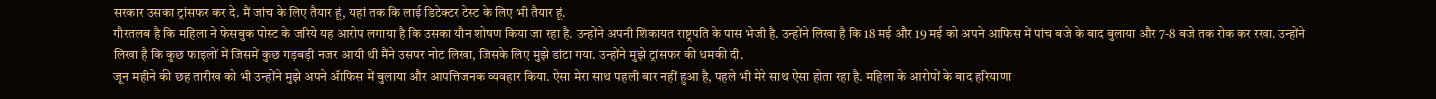सरकार उसका ट्रांसफर कर दे. मैं जांच के लिए तैयार हूं, यहां तक कि लाई डिटेक्टर टेस्ट के लिए भी तैयार हूं.
गौरतलब है कि महिला ने फेसबुक पोस्ट के जरिये यह आरोप लगाया है कि उसका यौन शोषण किया जा रहा है. उन्होंने अपनी शिकायत राष्ट्रपति के पास भेजी है. उन्होंने लिखा है कि 18 मई और 19 मई को अपने आफिस में पांच बजे के बाद बुलाया और 7-8 बजे तक रोक कर रखा. उन्होंने लिखा है कि कुछ फाइलों में जिसमें कुछ गड़बड़ी नजर आयी थी मैंने उसपर नोट लिखा, जिसके लिए मुझे डांटा गया. उन्होंने मुझे ट्रांसफर की धमकी दी.
जून महीने की छह तारीख को भी उन्होंने मुझे अपने ॲाफिस में बुलाया और आपत्तिजनक व्यवहार किया. ऐसा मेरा साथ पहली बार नहीं हुआ है, पहले भी मेरे साथ ऐसा होता रहा है. महिला के आरोपों के बाद हरियाणा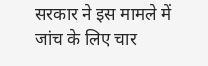सरकार ने इस मामले में जांच के लिए चार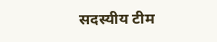सदस्यीय टीम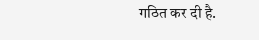गठित कर दी है.